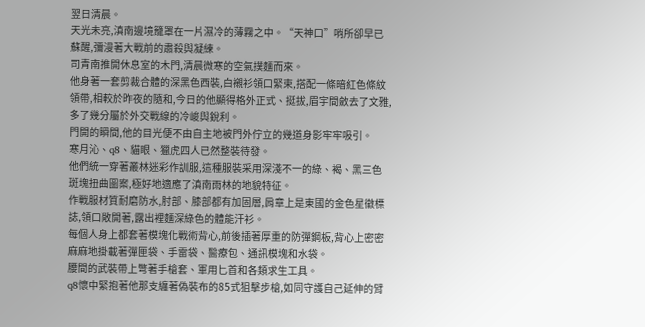翌日清晨。
天光未亮,滇南邊境籠罩在一片濕冷的薄霧之中。“天神口”哨所卻早已蘇醒,彌漫著大戰前的肅殺與凝練。
司青南推開休息室的木門,清晨微寒的空氣撲麵而來。
他身著一套剪裁合體的深黑色西裝,白襯衫領口緊束,搭配一條暗紅色條紋領帶,相較於昨夜的隨和,今日的他顯得格外正式、挺拔,眉宇間斂去了文雅,多了幾分屬於外交戰線的冷峻與銳利。
門開的瞬間,他的目光便不由自主地被門外佇立的幾道身影牢牢吸引。
寒月沁、q8、貓眼、獵虎四人已然整裝待發。
他們統一穿著叢林迷彩作訓服,這種服裝采用深淺不一的綠、褐、黑三色斑塊扭曲圖案,極好地適應了滇南雨林的地貌特征。
作戰服材質耐磨防水,肘部、膝部都有加固層,肩章上是東國的金色星徽標誌,領口敞開著,露出裡麵深綠色的體能汗衫。
每個人身上都套著模塊化戰術背心,前後插著厚重的防彈鋼板,背心上密密麻麻地掛載著彈匣袋、手雷袋、醫療包、通訊模塊和水袋。
腰間的武裝帶上彆著手槍套、軍用匕首和各類求生工具。
q8懷中緊抱著他那支纏著偽裝布的85式狙擊步槍,如同守護自己延伸的臂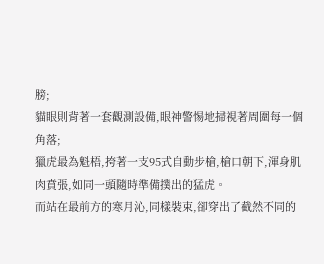膀;
貓眼則背著一套觀測設備,眼神警惕地掃視著周圍每一個角落;
獵虎最為魁梧,挎著一支95式自動步槍,槍口朝下,渾身肌肉賁張,如同一頭隨時準備撲出的猛虎。
而站在最前方的寒月沁,同樣裝束,卻穿出了截然不同的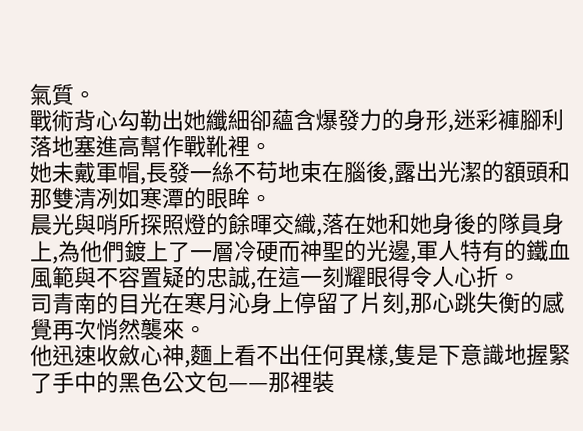氣質。
戰術背心勾勒出她纖細卻蘊含爆發力的身形,迷彩褲腳利落地塞進高幫作戰靴裡。
她未戴軍帽,長發一絲不苟地束在腦後,露出光潔的額頭和那雙清冽如寒潭的眼眸。
晨光與哨所探照燈的餘暉交織,落在她和她身後的隊員身上,為他們鍍上了一層冷硬而神聖的光邊,軍人特有的鐵血風範與不容置疑的忠誠,在這一刻耀眼得令人心折。
司青南的目光在寒月沁身上停留了片刻,那心跳失衡的感覺再次悄然襲來。
他迅速收斂心神,麵上看不出任何異樣,隻是下意識地握緊了手中的黑色公文包——那裡裝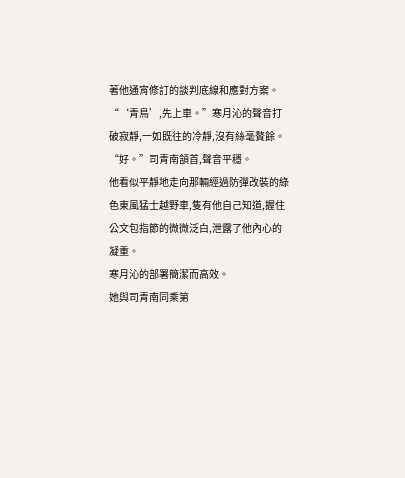著他通宵修訂的談判底線和應對方案。
“‘青鳥’,先上車。”寒月沁的聲音打破寂靜,一如既往的冷靜,沒有絲毫贅餘。
“好。”司青南頷首,聲音平穩。
他看似平靜地走向那輛經過防彈改裝的綠色東風猛士越野車,隻有他自己知道,握住公文包指節的微微泛白,泄露了他內心的凝重。
寒月沁的部署簡潔而高效。
她與司青南同乘第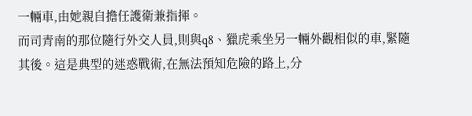一輛車,由她親自擔任護衛兼指揮。
而司青南的那位隨行外交人員,則與q8、獵虎乘坐另一輛外觀相似的車,緊隨其後。這是典型的迷惑戰術,在無法預知危險的路上,分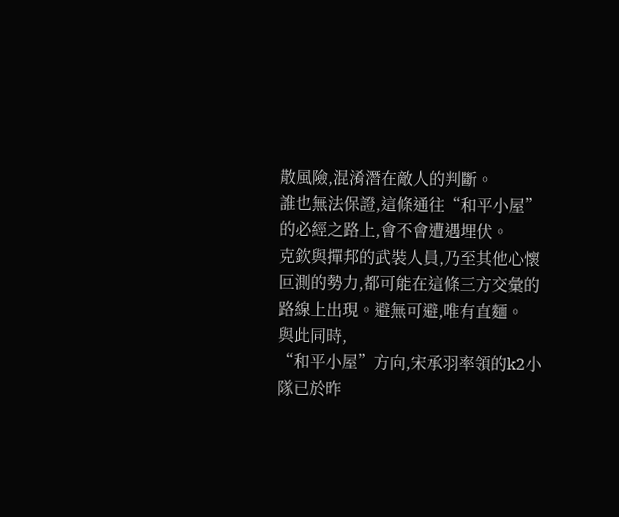散風險,混淆潛在敵人的判斷。
誰也無法保證,這條通往“和平小屋”的必經之路上,會不會遭遇埋伏。
克欽與撣邦的武裝人員,乃至其他心懷叵測的勢力,都可能在這條三方交彙的路線上出現。避無可避,唯有直麵。
與此同時,
“和平小屋”方向,宋承羽率領的k2小隊已於昨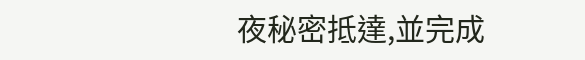夜秘密抵達,並完成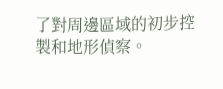了對周邊區域的初步控製和地形偵察。